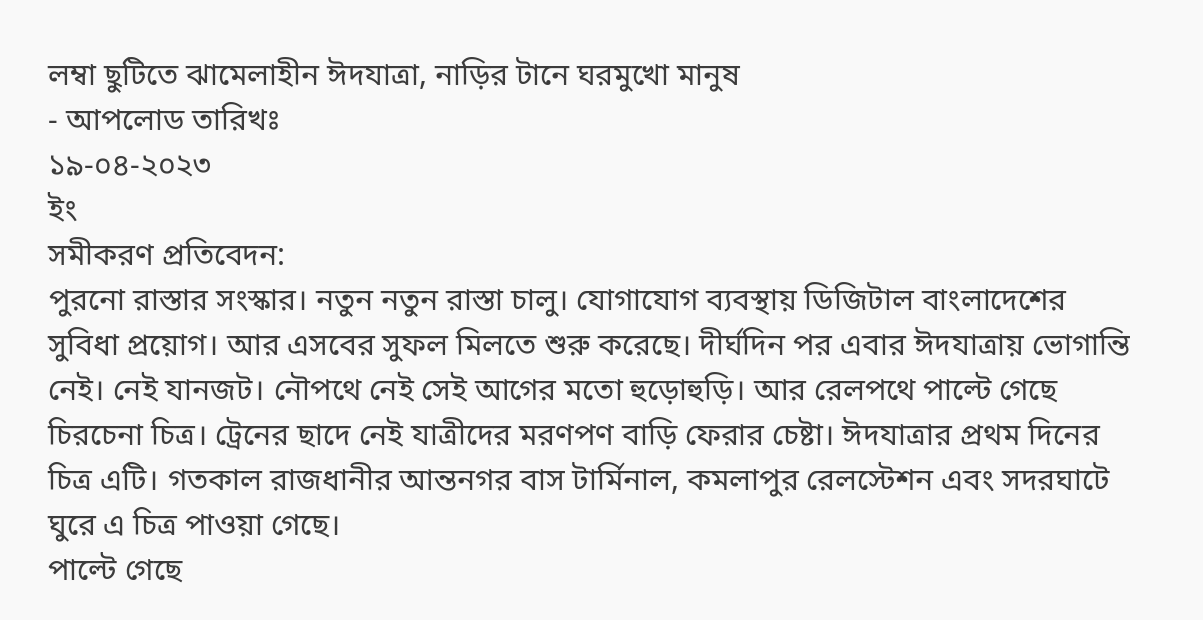লম্বা ছুটিতে ঝামেলাহীন ঈদযাত্রা, নাড়ির টানে ঘরমুখো মানুষ
- আপলোড তারিখঃ
১৯-০৪-২০২৩
ইং
সমীকরণ প্রতিবেদন:
পুরনো রাস্তার সংস্কার। নতুন নতুন রাস্তা চালু। যোগাযোগ ব্যবস্থায় ডিজিটাল বাংলাদেশের সুবিধা প্রয়োগ। আর এসবের সুফল মিলতে শুরু করেছে। দীর্ঘদিন পর এবার ঈদযাত্রায় ভোগান্তি নেই। নেই যানজট। নৌপথে নেই সেই আগের মতো হুড়োহুড়ি। আর রেলপথে পাল্টে গেছে চিরচেনা চিত্র। ট্রেনের ছাদে নেই যাত্রীদের মরণপণ বাড়ি ফেরার চেষ্টা। ঈদযাত্রার প্রথম দিনের চিত্র এটি। গতকাল রাজধানীর আন্তনগর বাস টার্মিনাল, কমলাপুর রেলস্টেশন এবং সদরঘাটে ঘুরে এ চিত্র পাওয়া গেছে।
পাল্টে গেছে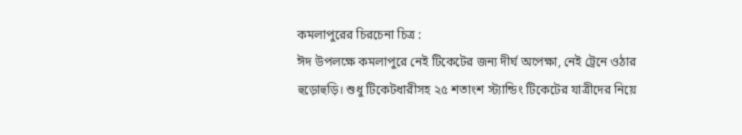কমলাপুরের চিরচেনা চিত্র :
ঈদ উপলক্ষে কমলাপুরে নেই টিকেটের জন্য দীর্ঘ অপেক্ষা, নেই ট্রেনে ওঠার হুড়োহুড়ি। শুধু টিকেটধারীসহ ২৫ শতাংশ স্ট্যান্ডিং টিকেটের যাত্রীদের নিয়ে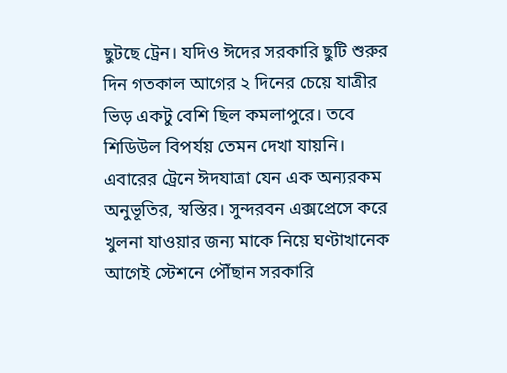ছুটছে ট্রেন। যদিও ঈদের সরকারি ছুটি শুরুর দিন গতকাল আগের ২ দিনের চেয়ে যাত্রীর ভিড় একটু বেশি ছিল কমলাপুরে। তবে শিডিউল বিপর্যয় তেমন দেখা যায়নি। এবারের ট্রেনে ঈদযাত্রা যেন এক অন্যরকম অনুভূতির, স্বস্তির। সুন্দরবন এক্সপ্রেসে করে খুলনা যাওয়ার জন্য মাকে নিয়ে ঘণ্টাখানেক আগেই স্টেশনে পৌঁছান সরকারি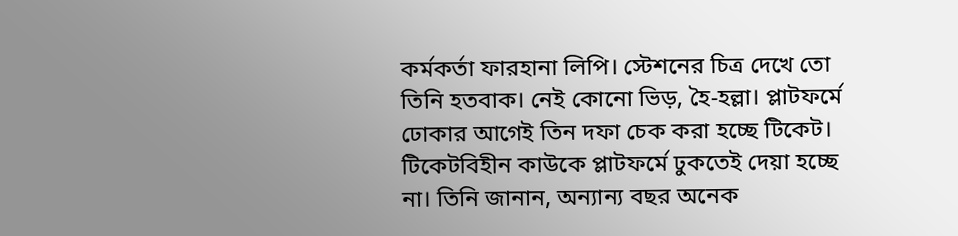কর্মকর্তা ফারহানা লিপি। স্টেশনের চিত্র দেখে তো তিনি হতবাক। নেই কোনো ভিড়, হৈ-হল্লা। প্লাটফর্মে ঢোকার আগেই তিন দফা চেক করা হচ্ছে টিকেট। টিকেটবিহীন কাউকে প্লাটফর্মে ঢুকতেই দেয়া হচ্ছে না। তিনি জানান, অন্যান্য বছর অনেক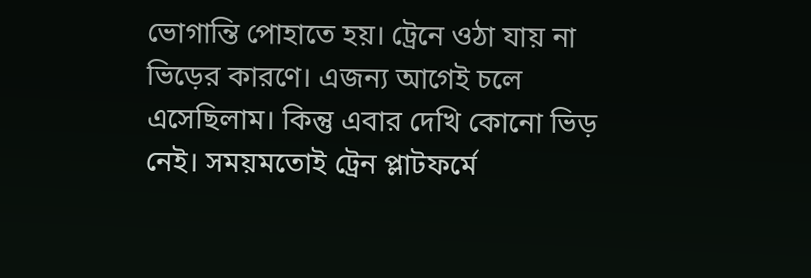ভোগান্তি পোহাতে হয়। ট্রেনে ওঠা যায় না ভিড়ের কারণে। এজন্য আগেই চলে এসেছিলাম। কিন্তু এবার দেখি কোনো ভিড় নেই। সময়মতোই ট্রেন প্লাটফর্মে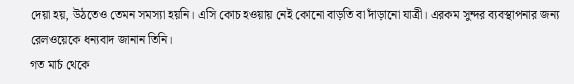দেয়া হয়, উঠতেও তেমন সমস্যা হয়নি। এসি কোচ হওয়ায় নেই কোনো বাড়তি বা দাঁড়ানো যাত্রী। এরকম সুন্দর ব্যবস্থাপনার জন্য রেলওয়েকে ধন্যবাদ জানান তিনি।
গত মার্চ থেকে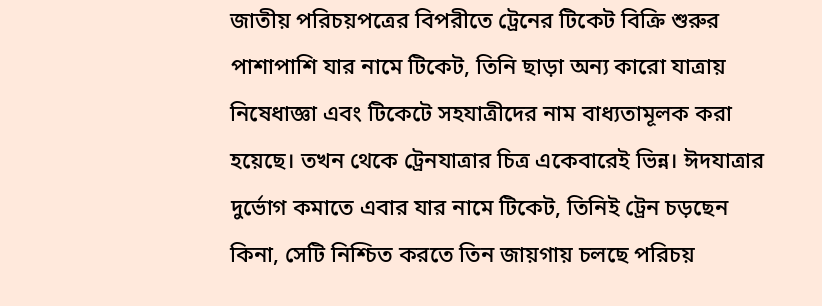জাতীয় পরিচয়পত্রের বিপরীতে ট্রেনের টিকেট বিক্রি শুরুর পাশাপাশি যার নামে টিকেট, তিনি ছাড়া অন্য কারো যাত্রায় নিষেধাজ্ঞা এবং টিকেটে সহযাত্রীদের নাম বাধ্যতামূলক করা হয়েছে। তখন থেকে ট্রেনযাত্রার চিত্র একেবারেই ভিন্ন। ঈদযাত্রার দুর্ভোগ কমাতে এবার যার নামে টিকেট, তিনিই ট্রেন চড়ছেন কিনা, সেটি নিশ্চিত করতে তিন জায়গায় চলছে পরিচয়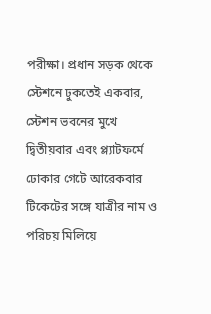পরীক্ষা। প্রধান সড়ক থেকে স্টেশনে ঢুকতেই একবার, স্টেশন ভবনের মুখে দ্বিতীয়বার এবং প্ল্যাটফর্মে ঢোকার গেটে আরেকবার টিকেটের সঙ্গে যাত্রীর নাম ও পরিচয় মিলিয়ে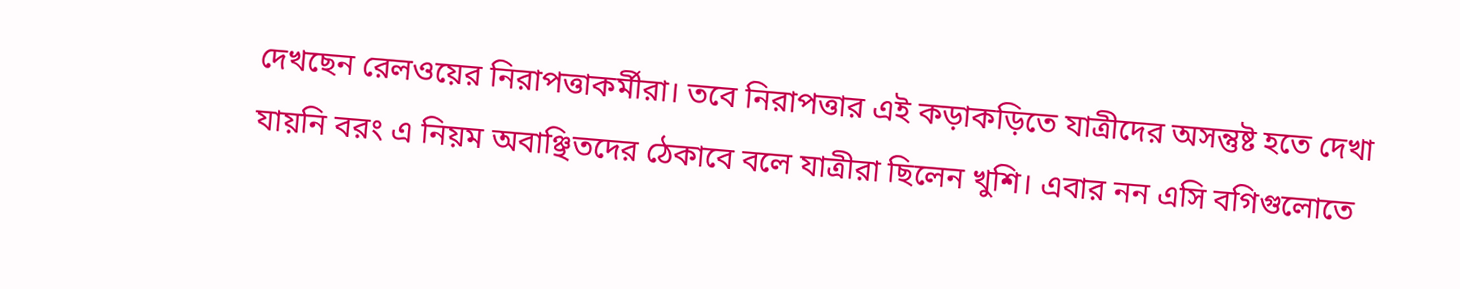দেখছেন রেলওয়ের নিরাপত্তাকর্মীরা। তবে নিরাপত্তার এই কড়াকড়িতে যাত্রীদের অসন্তুষ্ট হতে দেখা যায়নি বরং এ নিয়ম অবাঞ্ছিতদের ঠেকাবে বলে যাত্রীরা ছিলেন খুশি। এবার নন এসি বগিগুলোতে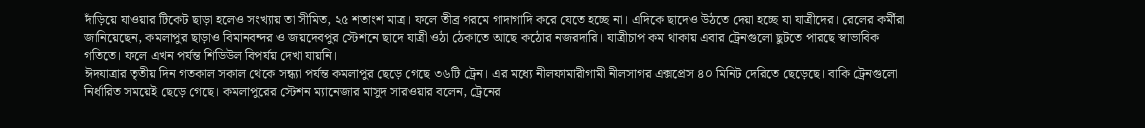দাঁড়িয়ে যাওয়ার টিকেট ছাড়া হলেও সংখ্যায় তা সীমিত, ২৫ শতাংশ মাত্র। ফলে তীব্র গরমে গাদাগাদি করে যেতে হচ্ছে না। এদিকে ছাদেও উঠতে দেয়া হচ্ছে যা যাত্রীদের। রেলের কর্মীরা জানিয়েছেন, কমলাপুর ছাড়াও বিমানবন্দর ও জয়দেবপুর স্টেশনে ছাদে যাত্রী ওঠা ঠেকাতে আছে কঠোর নজরদারি। যাত্রীচাপ কম থাকায় এবার ট্রেনগুলো ছুটতে পারছে স্বাভাবিক গতিতে। ফলে এখন পর্যন্ত শিডিউল বিপর্যয় দেখা যায়নি।
ঈদযাত্রার তৃতীয় দিন গতকাল সকাল থেকে সন্ধ্যা পর্যন্ত কমলাপুর ছেড়ে গেছে ৩৬টি ট্রেন। এর মধ্যে নীলফামারীগামী নীলসাগর এক্সপ্রেস ৪০ মিনিট দেরিতে ছেড়েছে। বাকি ট্রেনগুলো নির্ধারিত সময়েই ছেড়ে গেছে। কমলাপুরের স্টেশন ম্যানেজার মাসুদ সারওয়ার বলেন, ট্রেনের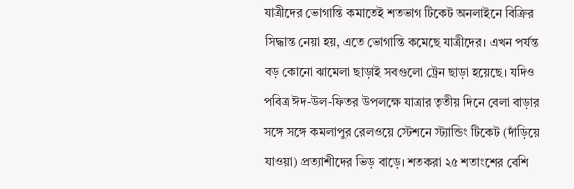যাত্রীদের ভোগান্তি কমাতেই শতভাগ টিকেট অনলাইনে বিক্রির সিদ্ধান্ত নেয়া হয়, এতে ভোগান্তি কমেছে যাত্রীদের। এখন পর্যন্ত বড় কোনো ঝামেলা ছাড়াই সবগুলো ট্রেন ছাড়া হয়েছে। যদিও পবিত্র ঈদ-উল-ফিতর উপলক্ষে যাত্রার তৃতীয় দিনে বেলা বাড়ার সঙ্গে সঙ্গে কমলাপুর রেলওয়ে স্টেশনে স্ট্যান্ডিং টিকেট (দাঁড়িয়ে যাওয়া) প্রত্যাশীদের ভিড় বাড়ে। শতকরা ২৫ শতাংশের বেশি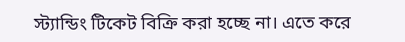স্ট্যান্ডিং টিকেট বিক্রি করা হচ্ছে না। এতে করে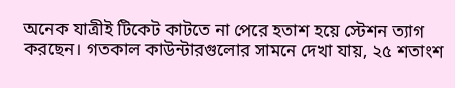অনেক যাত্রীই টিকেট কাটতে না পেরে হতাশ হয়ে স্টেশন ত্যাগ করছেন। গতকাল কাউন্টারগুলোর সামনে দেখা যায়, ২৫ শতাংশ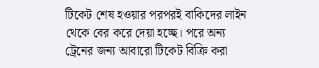টিকেট শেষ হওয়ার পরপরই বাকিদের লাইন থেকে বের করে দেয়া হচ্ছে। পরে অন্য ট্রেনের জন্য আবারো টিকেট বিক্রি করা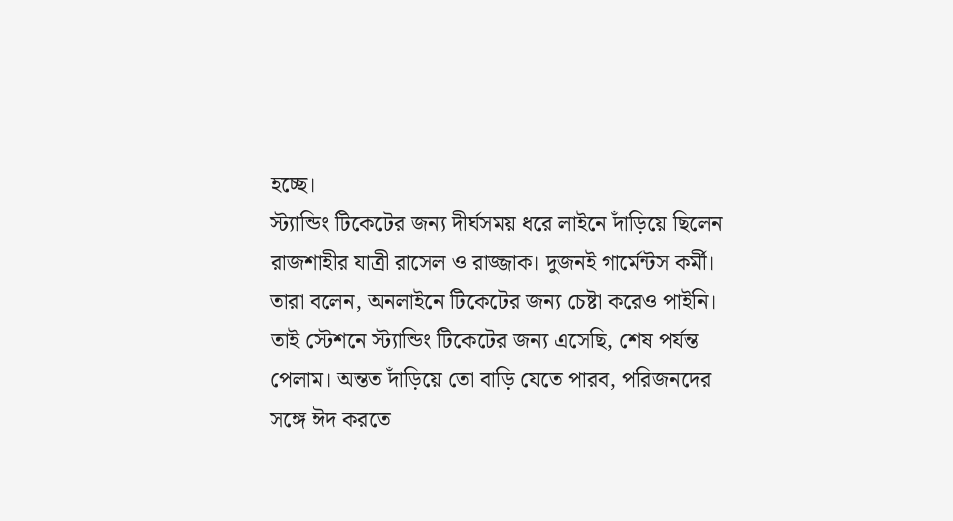হচ্ছে।
স্ট্যান্ডিং টিকেটের জন্য দীর্ঘসময় ধরে লাইনে দাঁড়িয়ে ছিলেন রাজশাহীর যাত্রী রাসেল ও রাজ্জাক। দুজনই গার্মেন্টস কর্মী। তারা বলেন, অনলাইনে টিকেটের জন্য চেষ্টা করেও পাইনি। তাই স্টেশনে স্ট্যান্ডিং টিকেটের জন্য এসেছি, শেষ পর্যন্ত পেলাম। অন্তত দাঁড়িয়ে তো বাড়ি যেতে পারব, পরিজনদের সঙ্গে ঈদ করতে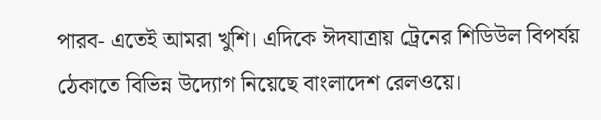পারব- এতেই আমরা খুশি। এদিকে ঈদযাত্রায় ট্রেনের শিডিউল বিপর্যয় ঠেকাতে বিভিন্ন উদ্যোগ নিয়েছে বাংলাদেশ রেলওয়ে।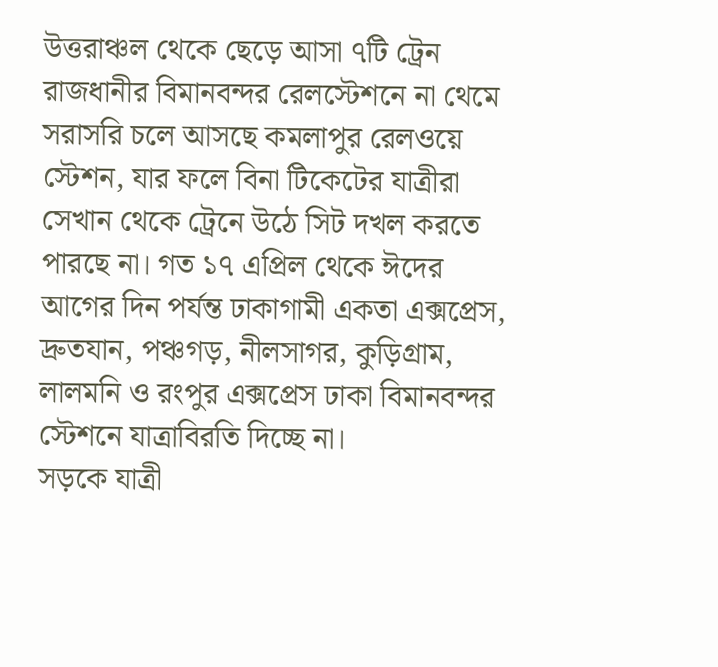উত্তরাঞ্চল থেকে ছেড়ে আসা ৭টি ট্রেন রাজধানীর বিমানবন্দর রেলস্টেশনে না থেমে সরাসরি চলে আসছে কমলাপুর রেলওয়ে স্টেশন, যার ফলে বিনা টিকেটের যাত্রীরা সেখান থেকে ট্রেনে উঠে সিট দখল করতে পারছে না। গত ১৭ এপ্রিল থেকে ঈদের আগের দিন পর্যন্ত ঢাকাগামী একতা এক্সপ্রেস, দ্রুতযান, পঞ্চগড়, নীলসাগর, কুড়িগ্রাম, লালমনি ও রংপুর এক্সপ্রেস ঢাকা বিমানবন্দর স্টেশনে যাত্রাবিরতি দিচ্ছে না।
সড়কে যাত্রী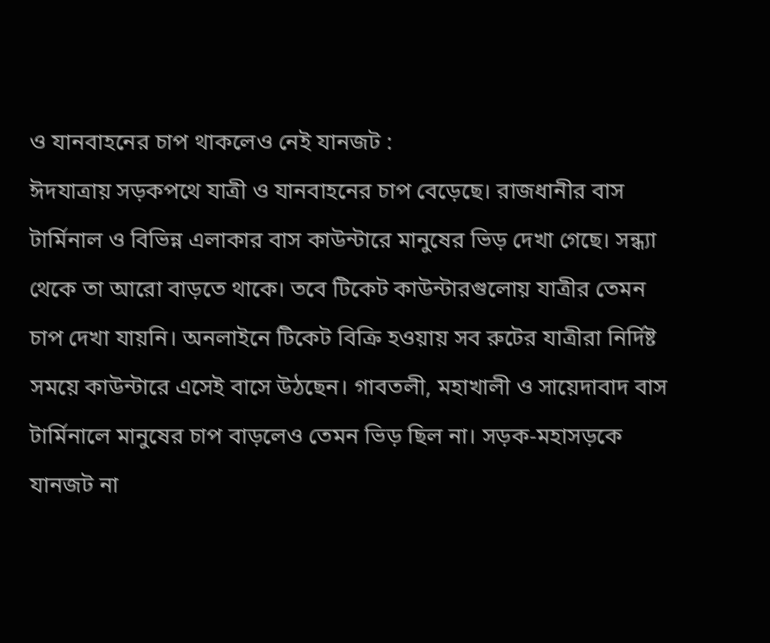ও যানবাহনের চাপ থাকলেও নেই যানজট :
ঈদযাত্রায় সড়কপথে যাত্রী ও যানবাহনের চাপ বেড়েছে। রাজধানীর বাস টার্মিনাল ও বিভিন্ন এলাকার বাস কাউন্টারে মানুষের ভিড় দেখা গেছে। সন্ধ্যা থেকে তা আরো বাড়তে থাকে। তবে টিকেট কাউন্টারগুলোয় যাত্রীর তেমন চাপ দেখা যায়নি। অনলাইনে টিকেট বিক্রি হওয়ায় সব রুটের যাত্রীরা নির্দিষ্ট সময়ে কাউন্টারে এসেই বাসে উঠছেন। গাবতলী, মহাখালী ও সায়েদাবাদ বাস টার্মিনালে মানুষের চাপ বাড়লেও তেমন ভিড় ছিল না। সড়ক-মহাসড়কে যানজট না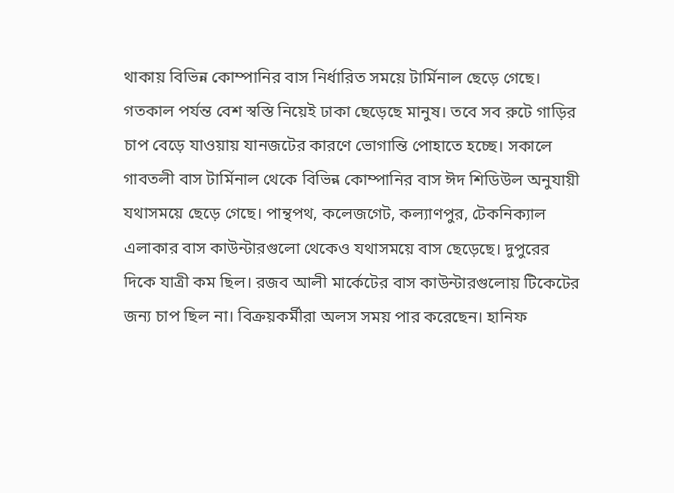থাকায় বিভিন্ন কোম্পানির বাস নির্ধারিত সময়ে টার্মিনাল ছেড়ে গেছে। গতকাল পর্যন্ত বেশ স্বস্তি নিয়েই ঢাকা ছেড়েছে মানুষ। তবে সব রুটে গাড়ির চাপ বেড়ে যাওয়ায় যানজটের কারণে ভোগান্তি পোহাতে হচ্ছে। সকালে গাবতলী বাস টার্মিনাল থেকে বিভিন্ন কোম্পানির বাস ঈদ শিডিউল অনুযায়ী যথাসময়ে ছেড়ে গেছে। পান্থপথ, কলেজগেট, কল্যাণপুর, টেকনিক্যাল এলাকার বাস কাউন্টারগুলো থেকেও যথাসময়ে বাস ছেড়েছে। দুপুরের দিকে যাত্রী কম ছিল। রজব আলী মার্কেটের বাস কাউন্টারগুলোয় টিকেটের জন্য চাপ ছিল না। বিক্রয়কর্মীরা অলস সময় পার করেছেন। হানিফ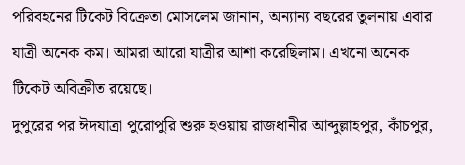পরিবহনের টিকেট বিক্রেতা মোসলেম জানান, অন্যান্য বছরের তুলনায় এবার যাত্রী অনেক কম। আমরা আরো যাত্রীর আশা করেছিলাম। এখনো অনেক টিকেট অবিক্রীত রয়েছে।
দুপুরের পর ঈদযাত্রা পুরোপুরি শুরু হওয়ায় রাজধানীর আব্দুল্লাহপুর, কাঁচপুর,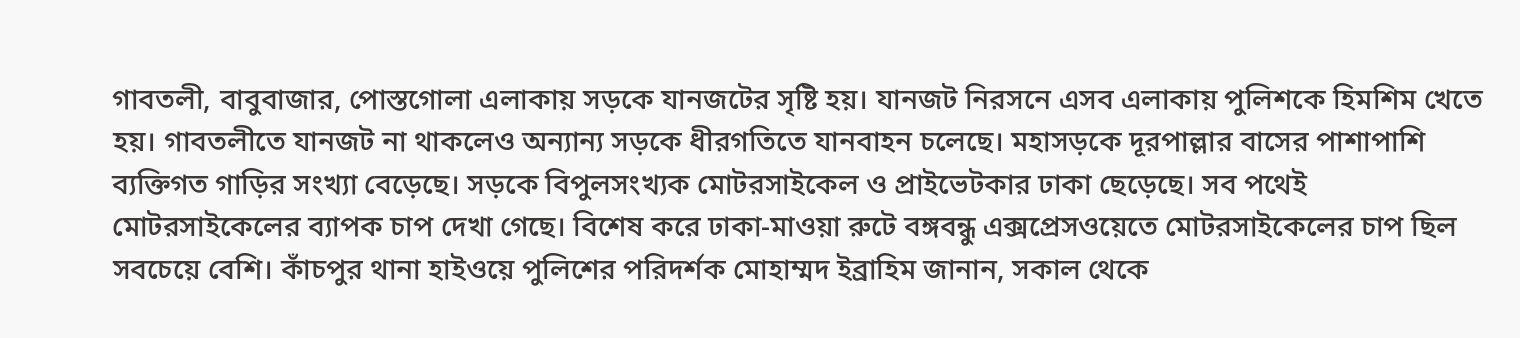গাবতলী, বাবুবাজার, পোস্তগোলা এলাকায় সড়কে যানজটের সৃষ্টি হয়। যানজট নিরসনে এসব এলাকায় পুলিশকে হিমশিম খেতে হয়। গাবতলীতে যানজট না থাকলেও অন্যান্য সড়কে ধীরগতিতে যানবাহন চলেছে। মহাসড়কে দূরপাল্লার বাসের পাশাপাশি ব্যক্তিগত গাড়ির সংখ্যা বেড়েছে। সড়কে বিপুলসংখ্যক মোটরসাইকেল ও প্রাইভেটকার ঢাকা ছেড়েছে। সব পথেই মোটরসাইকেলের ব্যাপক চাপ দেখা গেছে। বিশেষ করে ঢাকা-মাওয়া রুটে বঙ্গবন্ধু এক্সপ্রেসওয়েতে মোটরসাইকেলের চাপ ছিল সবচেয়ে বেশি। কাঁচপুর থানা হাইওয়ে পুলিশের পরিদর্শক মোহাম্মদ ইব্রাহিম জানান, সকাল থেকে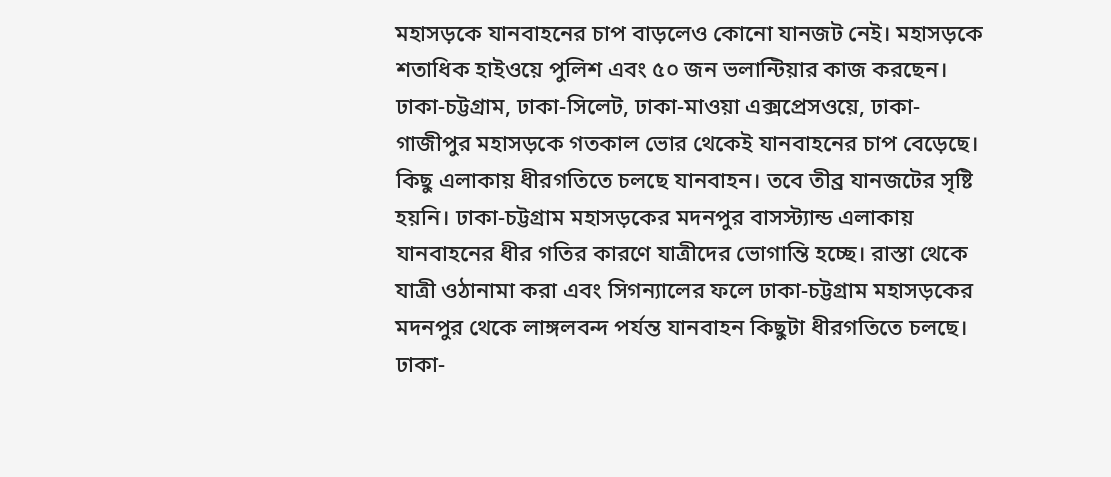মহাসড়কে যানবাহনের চাপ বাড়লেও কোনো যানজট নেই। মহাসড়কে শতাধিক হাইওয়ে পুলিশ এবং ৫০ জন ভলান্টিয়ার কাজ করছেন।
ঢাকা-চট্টগ্রাম, ঢাকা-সিলেট, ঢাকা-মাওয়া এক্সপ্রেসওয়ে, ঢাকা-গাজীপুর মহাসড়কে গতকাল ভোর থেকেই যানবাহনের চাপ বেড়েছে। কিছু এলাকায় ধীরগতিতে চলছে যানবাহন। তবে তীব্র যানজটের সৃষ্টি হয়নি। ঢাকা-চট্টগ্রাম মহাসড়কের মদনপুর বাসস্ট্যান্ড এলাকায় যানবাহনের ধীর গতির কারণে যাত্রীদের ভোগান্তি হচ্ছে। রাস্তা থেকে যাত্রী ওঠানামা করা এবং সিগন্যালের ফলে ঢাকা-চট্টগ্রাম মহাসড়কের মদনপুর থেকে লাঙ্গলবন্দ পর্যন্ত যানবাহন কিছুটা ধীরগতিতে চলছে। ঢাকা-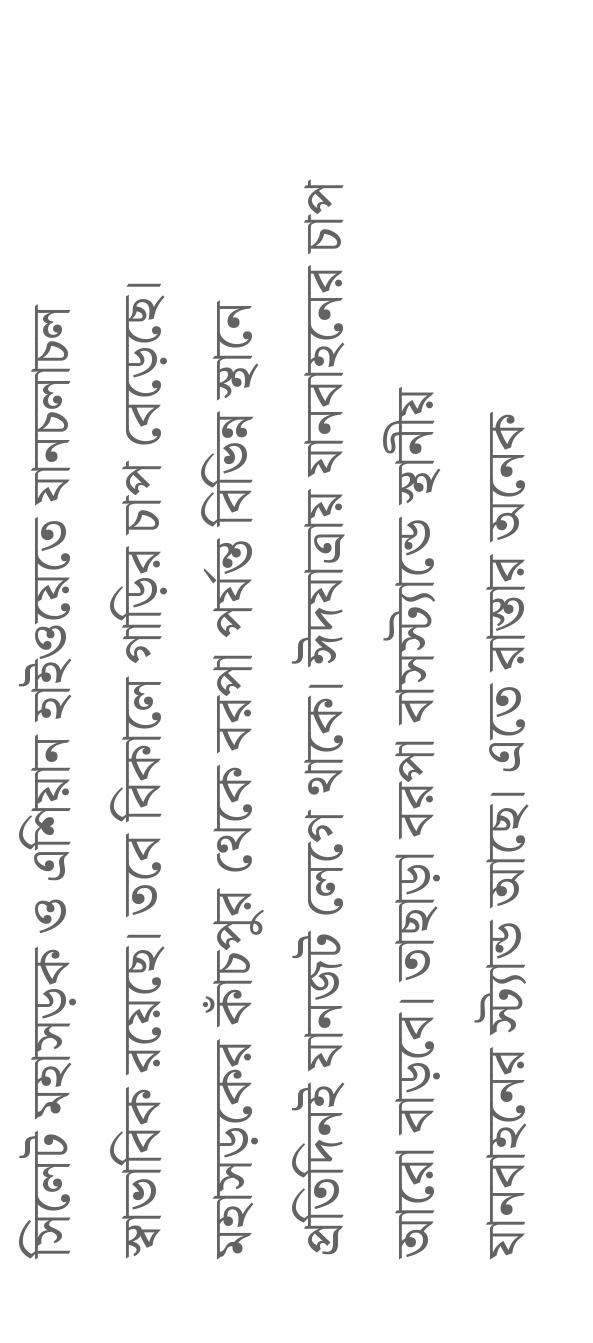সিলেট মহাসড়ক ও এশিয়ান হাইওয়েতে যানচলাচল স্বাভাবিক রয়েছে। তবে বিকালে গাড়ির চাপ বেড়েছে। মহাসড়কের কাঁচপুর থেকে বরপা পর্যন্ত বিভিন্ন স্থানে প্রতিদিনই যানজট লেগে থাকে। ঈদযাত্রায় যানবাহনের চাপ আরো বাড়বে। তাছাড়া বরপা বাসস্ট্যান্ডে স্থানীয় যানবাহনের স্ট্যান্ড আছে। এতে রাস্তার অনেক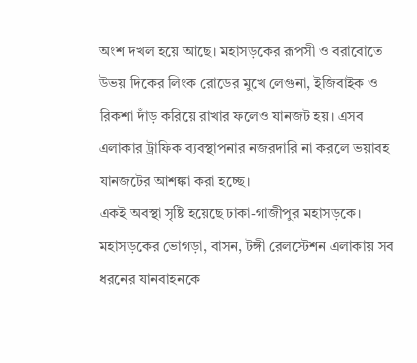অংশ দখল হয়ে আছে। মহাসড়কের রূপসী ও বরাবোতে উভয় দিকের লিংক রোডের মুখে লেগুনা, ইজিবাইক ও রিকশা দাঁড় করিয়ে রাখার ফলেও যানজট হয়। এসব এলাকার ট্রাফিক ব্যবস্থাপনার নজরদারি না করলে ভয়াবহ যানজটের আশঙ্কা করা হচ্ছে।
একই অবস্থা সৃষ্টি হয়েছে ঢাকা-গাজীপুর মহাসড়কে। মহাসড়কের ভোগড়া, বাসন, টঙ্গী রেলস্টেশন এলাকায় সব ধরনের যানবাহনকে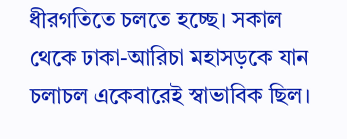ধীরগতিতে চলতে হচ্ছে। সকাল থেকে ঢাকা-আরিচা মহাসড়কে যান চলাচল একেবারেই স্বাভাবিক ছিল।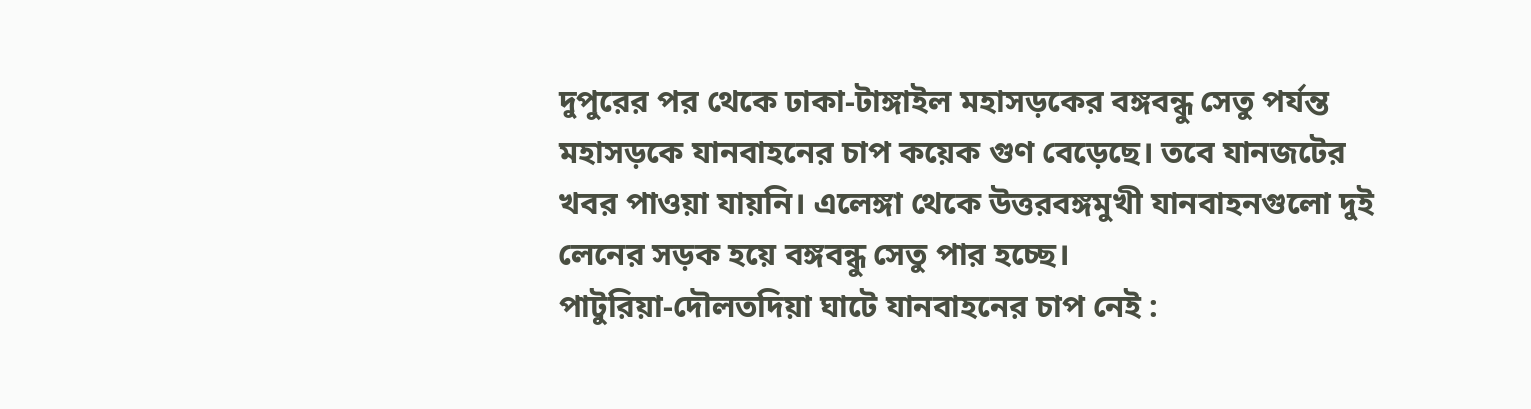দুপুরের পর থেকে ঢাকা-টাঙ্গাইল মহাসড়কের বঙ্গবন্ধু সেতু পর্যন্ত মহাসড়কে যানবাহনের চাপ কয়েক গুণ বেড়েছে। তবে যানজটের খবর পাওয়া যায়নি। এলেঙ্গা থেকে উত্তরবঙ্গমুখী যানবাহনগুলো দুই লেনের সড়ক হয়ে বঙ্গবন্ধু সেতু পার হচ্ছে।
পাটুরিয়া-দৌলতদিয়া ঘাটে যানবাহনের চাপ নেই :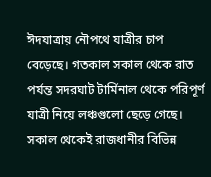ঈদযাত্রায় নৌপথে যাত্রীর চাপ বেড়েছে। গতকাল সকাল থেকে রাত পর্যন্ত সদরঘাট টার্মিনাল থেকে পরিপূর্ণ যাত্রী নিয়ে লঞ্চগুলো ছেড়ে গেছে। সকাল থেকেই রাজধানীর বিভিন্ন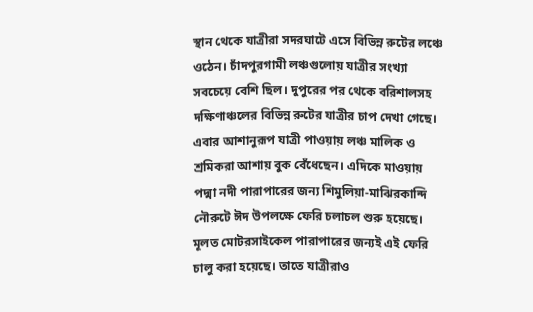স্থান থেকে যাত্রীরা সদরঘাটে এসে বিভিন্ন রুটের লঞ্চে ওঠেন। চাঁদপুরগামী লঞ্চগুলোয় যাত্রীর সংখ্যা সবচেয়ে বেশি ছিল। দুপুরের পর থেকে বরিশালসহ দক্ষিণাঞ্চলের বিভিন্ন রুটের যাত্রীর চাপ দেখা গেছে। এবার আশানুরূপ যাত্রী পাওয়ায় লঞ্চ মালিক ও শ্রমিকরা আশায় বুক বেঁধেছেন। এদিকে মাওয়ায় পদ্মা নদী পারাপারের জন্য শিমুলিয়া-মাঝিরকান্দি নৌরুটে ঈদ উপলক্ষে ফেরি চলাচল শুরু হয়েছে। মূলত মোটরসাইকেল পারাপারের জন্যই এই ফেরি চালু করা হয়েছে। তাতে যাত্রীরাও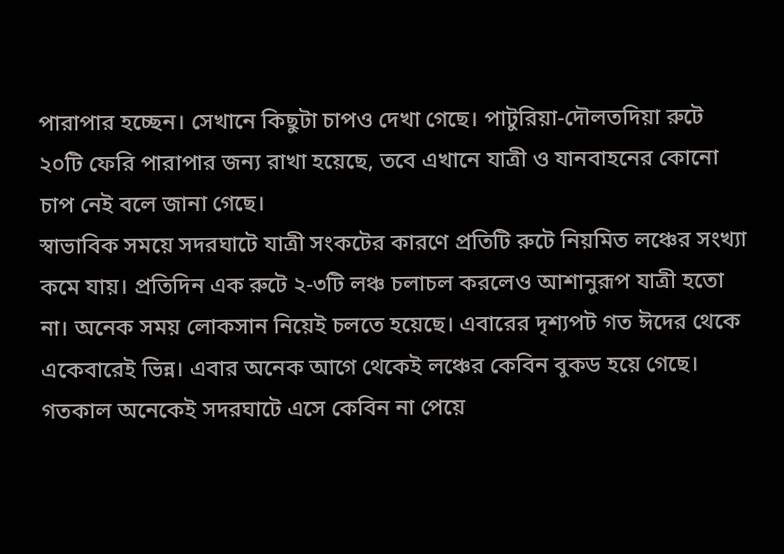পারাপার হচ্ছেন। সেখানে কিছুটা চাপও দেখা গেছে। পাটুরিয়া-দৌলতদিয়া রুটে ২০টি ফেরি পারাপার জন্য রাখা হয়েছে, তবে এখানে যাত্রী ও যানবাহনের কোনো চাপ নেই বলে জানা গেছে।
স্বাভাবিক সময়ে সদরঘাটে যাত্রী সংকটের কারণে প্রতিটি রুটে নিয়মিত লঞ্চের সংখ্যা কমে যায়। প্রতিদিন এক রুটে ২-৩টি লঞ্চ চলাচল করলেও আশানুরূপ যাত্রী হতো না। অনেক সময় লোকসান নিয়েই চলতে হয়েছে। এবারের দৃশ্যপট গত ঈদের থেকে একেবারেই ভিন্ন। এবার অনেক আগে থেকেই লঞ্চের কেবিন বুকড হয়ে গেছে। গতকাল অনেকেই সদরঘাটে এসে কেবিন না পেয়ে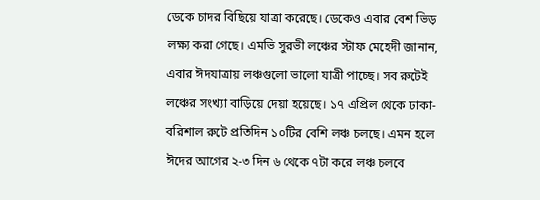ডেকে চাদর বিছিয়ে যাত্রা করেছে। ডেকেও এবার বেশ ভিড় লক্ষ্য করা গেছে। এমভি সুরভী লঞ্চের স্টাফ মেহেদী জানান, এবার ঈদযাত্রায় লঞ্চগুলো ভালো যাত্রী পাচ্ছে। সব রুটেই লঞ্চের সংখ্যা বাড়িয়ে দেয়া হয়েছে। ১৭ এপ্রিল থেকে ঢাকা-বরিশাল রুটে প্রতিদিন ১০টির বেশি লঞ্চ চলছে। এমন হলে ঈদের আগের ২-৩ দিন ৬ থেকে ৭টা করে লঞ্চ চলবে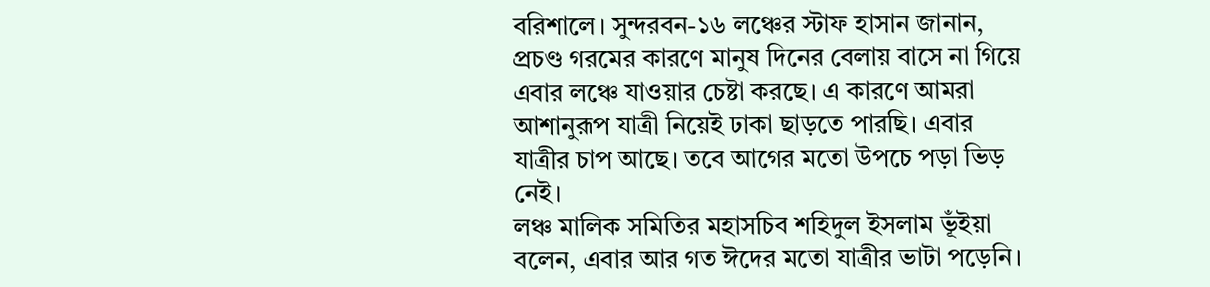বরিশালে। সুন্দরবন-১৬ লঞ্চের স্টাফ হাসান জানান, প্রচণ্ড গরমের কারণে মানুষ দিনের বেলায় বাসে না গিয়ে এবার লঞ্চে যাওয়ার চেষ্টা করছে। এ কারণে আমরা আশানুরূপ যাত্রী নিয়েই ঢাকা ছাড়তে পারছি। এবার যাত্রীর চাপ আছে। তবে আগের মতো উপচে পড়া ভিড় নেই।
লঞ্চ মালিক সমিতির মহাসচিব শহিদুল ইসলাম ভূঁইয়া বলেন, এবার আর গত ঈদের মতো যাত্রীর ভাটা পড়েনি।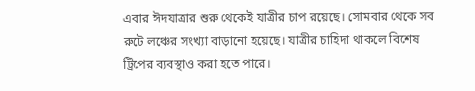এবার ঈদযাত্রার শুরু থেকেই যাত্রীর চাপ রয়েছে। সোমবার থেকে সব রুটে লঞ্চের সংখ্যা বাড়ানো হয়েছে। যাত্রীর চাহিদা থাকলে বিশেষ ট্রিপের ব্যবস্থাও করা হতে পারে।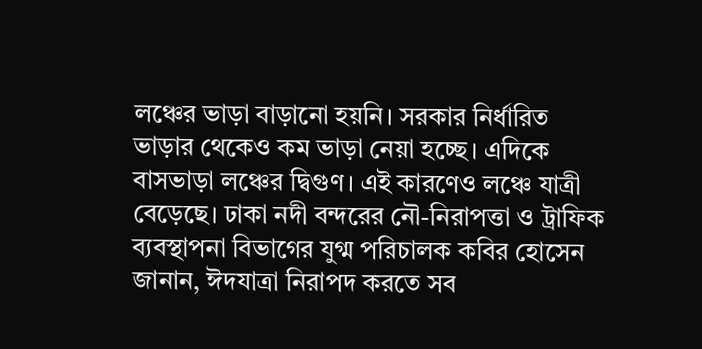লঞ্চের ভাড়া বাড়ানো হয়নি। সরকার নির্ধারিত ভাড়ার থেকেও কম ভাড়া নেয়া হচ্ছে। এদিকে বাসভাড়া লঞ্চের দ্বিগুণ। এই কারণেও লঞ্চে যাত্রী বেড়েছে। ঢাকা নদী বন্দরের নৌ-নিরাপত্তা ও ট্রাফিক ব্যবস্থাপনা বিভাগের যুগ্ম পরিচালক কবির হোসেন জানান, ঈদযাত্রা নিরাপদ করতে সব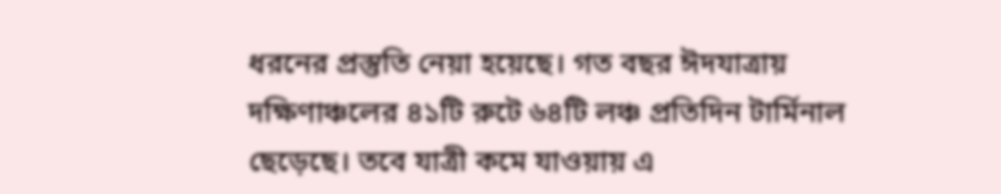ধরনের প্রস্তুতি নেয়া হয়েছে। গত বছর ঈদযাত্রায় দক্ষিণাঞ্চলের ৪১টি রুটে ৬৪টি লঞ্চ প্রতিদিন টার্মিনাল ছেড়েছে। তবে যাত্রী কমে যাওয়ায় এ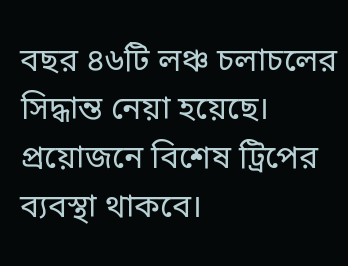বছর ৪৬টি লঞ্চ চলাচলের সিদ্ধান্ত নেয়া হয়েছে। প্রয়োজনে বিশেষ ট্রিপের ব্যবস্থা থাকবে।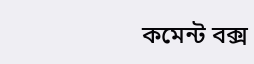কমেন্ট বক্স